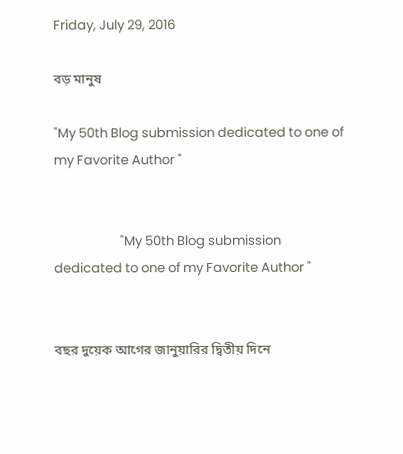Friday, July 29, 2016

বড় মানুষ

"My 50th Blog submission dedicated to one of  my Favorite Author "


                      "My 50th Blog submission dedicated to one of my Favorite Author "


বছর দুয়েক আগের জানুয়ারির দ্বিতীয় দিনে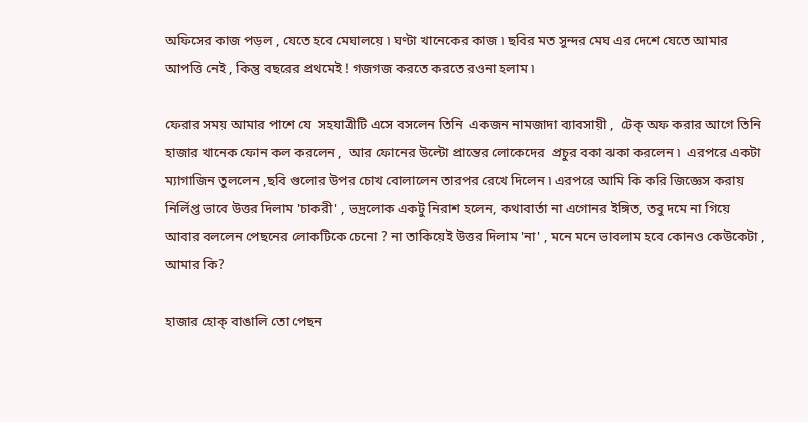অফিসের কাজ পড়ল , যেতে হবে মেঘালয়ে ৷ ঘণ্টা খানেকের কাজ ৷ ছবির মত সুন্দর মেঘ এর দেশে যেতে আমার আপত্তি নেই , কিন্তু বছরের প্রথমেই ! গজগজ করতে করতে রওনা হলাম ৷

ফেরার সময় আমার পাশে যে  সহযাত্রীটি এসে বসলেন তিনি  একজন নামজাদা ব্যাবসায়ী ,  টেক্ অফ করার আগে তিনি হাজার খানেক ফোন কল করলেন ,  আর ফোনের উল্টো প্রান্তের লোকেদের  প্রচুর বকা ঝকা করলেন ৷  এরপরে একটা ম্যাগাজিন তুললেন ,ছবি গুলোর উপর চোখ বোলালেন তারপর রেখে দিলেন ৷ এরপরে আমি কি করি জিজ্ঞেস করায় নির্লিপ্ত ভাবে উত্তর দিলাম 'চাকরী' , ভদ্রলোক একটু নিরাশ হলেন, কথাবার্তা না এগোনর ইঙ্গিত, তবু দমে না গিয়ে আবার বললেন পেছনের লোকটিকে চেনো ? না তাকিয়েই উত্তর দিলাম 'না' , মনে মনে ভাবলাম হবে কোনও কেউকেটা , আমার কি?

হাজার হোক্ বাঙালি তো পেছন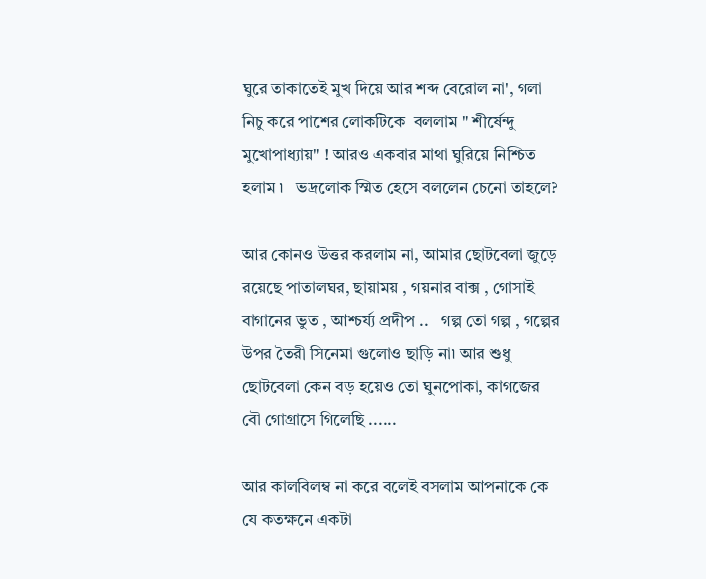ঘুরে তাকাতেই মুখ দিয়ে আর শব্দ বেরোল না', গলা নিচু করে পাশের লোকটিকে  বললাম " শীর্ষেন্দু মুখোপাধ্যায়" ! আরও একবার মাথা ঘুরিয়ে নিশ্চিত হলাম ৷   ভদ্রলোক স্মিত হেসে বললেন চেনো তাহলে?

আর কোনও উত্তর করলাম না, আমার ছোটবেলা জুড়ে রয়েছে পাতালঘর, ছায়াময় , গয়নার বাক্স , গোসাই বাগানের ভুত , আশ্চর্য্য প্রদীপ ..   গল্প তো গল্প , গল্পের উপর তৈরী সিনেমা গুলোও ছাড়ি না৷ আর শুধু ছোটবেলা কেন বড় হয়েও তো ঘুনপোকা, কাগজের বৌ গোগ্রাসে গিলেছি ......

আর কালবিলম্ব না করে বলেই বসলাম আপনাকে কে যে কতক্ষনে একটা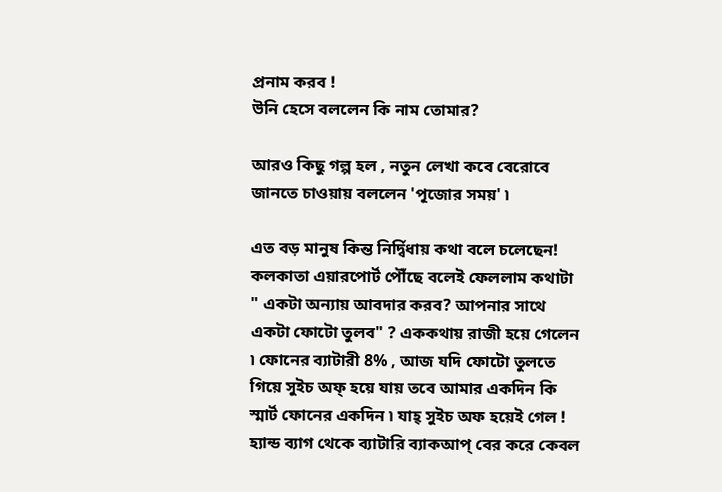প্রনাম করব !
উনি হেসে বললেন কি নাম তোমার?

আরও কিছু গল্প হল , নতুন লেখা কবে বেরোবে জানতে চাওয়ায় বললেন 'পূজোর সময়' ৷

এত বড় মানুষ কিন্ত নির্দ্বিধায় কথা বলে চলেছেন! কলকাতা এয়ারপোর্ট পৌঁছে বলেই ফেললাম কথাটা " একটা অন্যায় আবদার করব? আপনার সাথে একটা ফোটো তুলব" ? এককথায় রাজী হয়ে গেলেন ৷ ফোনের ব্যাটারী 8% , আজ যদি ফোটো তুলতে গিয়ে সুইচ অফ্ হয়ে যায় তবে আমার একদিন কি  স্মার্ট ফোনের একদিন ৷ যাহ্ সুইচ অফ হয়েই গেল ! হ্যান্ড ব্যাগ থেকে ব্যাটারি ব্যাকআপ্ বের করে কেবল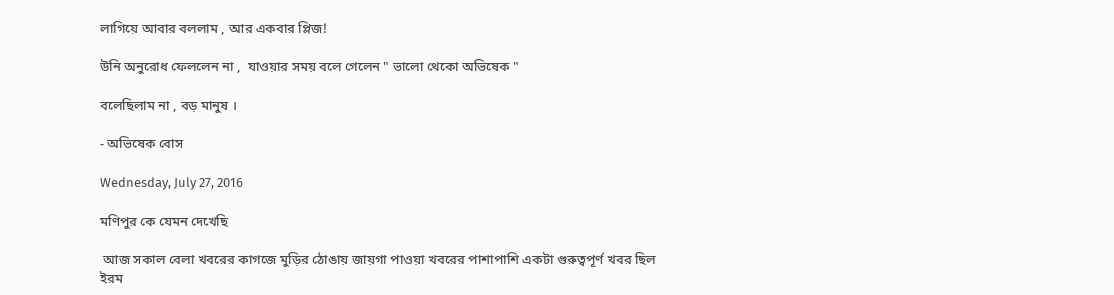লাগিয়ে আবার বললাম , আর একবার প্লিজ!

উনি অনুরোধ ফেললেন না ,  যাওয়ার সময় বলে গেলেন " ভালো থেকো অভিষেক "

বলেছিলাম না , বড় মানুষ ।

- অভিষেক বোস

Wednesday, July 27, 2016

মণিপুর কে যেমন দেখেছি

 আজ সকাল বেলা খবরের কাগজে মুড়ির ঠোঙায় জায়গা পাওয়া খবরের পাশাপাশি একটা গুরুত্বপূর্ণ খবর ছিল ইরম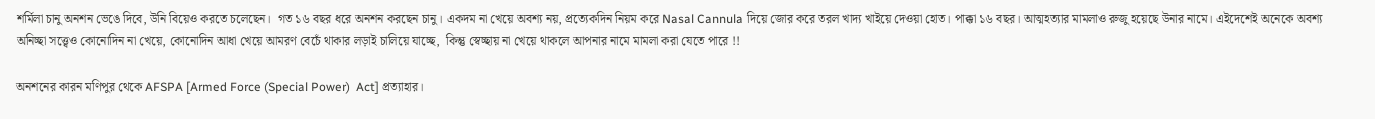শর্মিলা চানু অনশন ভেঙে দিবে, উনি বিয়েও করতে চলেছেন।  গত ১৬ বছর ধরে অনশন করছেন চানু। একদম না খেয়ে অবশ্য নয়, প্রত্যেকদিন নিয়ম করে Nasal Cannula দিয়ে জোর করে তরল খাদ্য খাইয়ে দেওয়া হোত। পাক্কা ১৬ বছর। আত্মহত্যার মামলাও রুজু হয়েছে উনার নামে। এইদেশেই অনেকে অবশ্য অনিচ্ছা সত্ত্বেও কোনোদিন না খেয়ে, কোনোদিন আধা খেয়ে আমরণ বেচেঁ থাকার লড়াই চালিয়ে যাচ্ছে,  কিন্তু স্বেচ্ছায় না খেয়ে থাকলে আপনার নামে মামলা করা যেতে পারে !!

অনশনের কারন মণিপুর থেকে AFSPA [Armed Force (Special Power)  Act] প্রত্যাহার।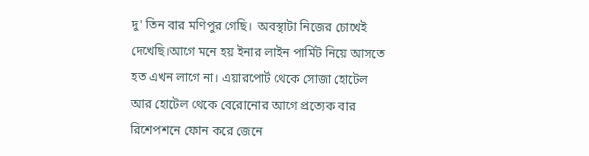দু' তিন বার মণিপুর গেছি।  অবস্থাটা নিজের চোখেই দেখেছি।আগে মনে হয় ইনার লাইন পার্মিট নিয়ে আসতে হত এখন লাগে না। এয়ারপোর্ট থেকে সোজা হোটেল আর হোটেল থেকে বেরোনোর আগে প্রত্যেক বার রিশেপশনে ফোন করে জেনে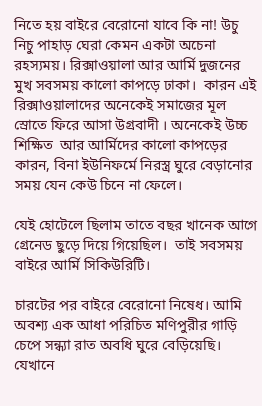নিতে হয় বাইরে বেরোনো যাবে কি না! উচু নিচু পাহাড় ঘেরা কেমন একটা অচেনা রহস্যময়। রিক্সাওয়ালা আর আর্মি দুজনের মুখ সবসময় কালো কাপড়ে ঢাকা।  কারন এই রিক্সাওয়ালাদের অনেকেই সমাজের মূল স্রোতে ফিরে আসা উগ্রবাদী । অনেকেই উচ্চ শিক্ষিত  আর আর্মিদের কালো কাপড়ের কারন, বিনা ইউনিফর্মে নিরস্ত্র ঘুরে বেড়ানোর সময় যেন কেউ চিনে না ফেলে।

যেই হোটেলে ছিলাম তাতে বছর খানেক আগে গ্রেনেড ছুড়ে দিয়ে গিয়েছিল।  তাই সবসময় বাইরে আর্মি সিকিউরিটি।

চারটের পর বাইরে বেরোনো নিষেধ। আমি অবশ্য এক আধা পরিচিত মণিপুরীর গাড়ি চেপে সন্ধ্যা রাত অবধি ঘুরে বেড়িয়েছি। যেখানে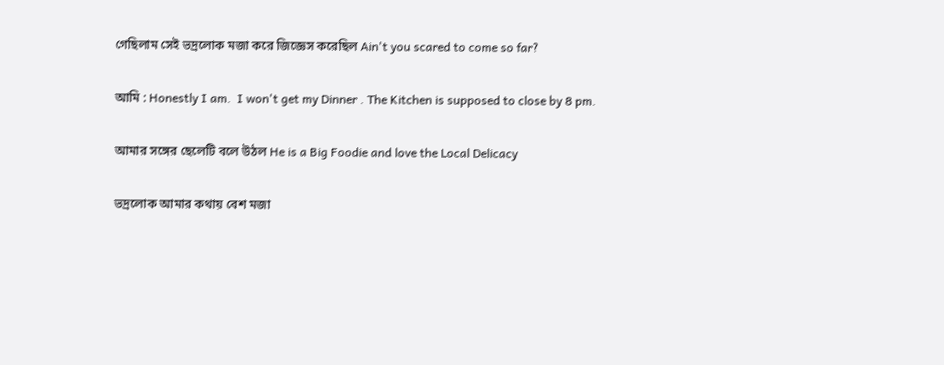গেছিলাম সেই ভদ্রলোক মজা করে জিজ্ঞেস করেছিল Ain't you scared to come so far?

আমি : Honestly I am.  I won't get my Dinner . The Kitchen is supposed to close by 8 pm.

আমার সঙ্গের ছেলেটি বলে উঠল He is a Big Foodie and love the Local Delicacy

ভদ্রলোক আমার কথায় বেশ মজা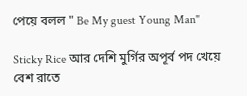পেয়ে বলল " Be My guest Young Man"

Sticky Rice আর দেশি মুর্গির অপূর্ব পদ খেয়ে বেশ রাতে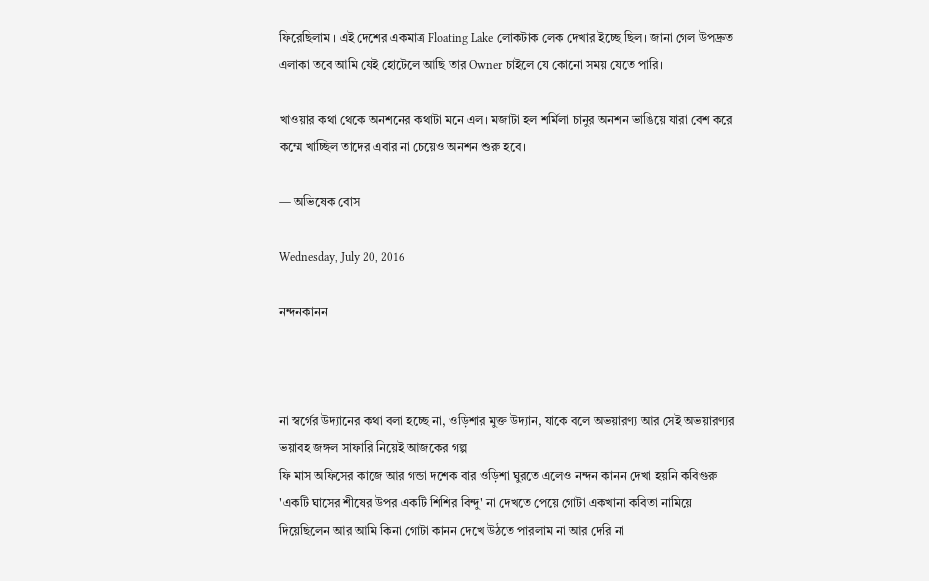ফিরেছিলাম । এই দেশের একমাত্র Floating Lake লোকটাক লেক দেখার ইচ্ছে ছিল। জানা গেল উপদ্রুত এলাকা তবে আমি যেই হোটেলে আছি তার Owner চাইলে যে কোনো সময় যেতে পারি।

খাওয়ার কথা থেকে অনশনের কথাটা মনে এল। মজাটা হল শর্মিলা চানুর অনশন ভাঙিয়ে যারা বেশ করে কম্মে খাচ্ছিল তাদের এবার না চেয়েও অনশন শুরু হবে।

— অভিষেক বোস

Wednesday, July 20, 2016

নন্দনকানন



না স্বর্গের উদ্যানের কথা বলা হচ্ছে না, ওড়িশার মুক্ত উদ্যান, যাকে বলে অভয়ারণ্য আর সেই অভয়ারণ্যর ভয়াবহ জঙ্গল সাফারি নিয়েই আজকের গল্প
ফি মাস অফিসের কাজে আর গন্ডা দশেক বার ওড়িশা ঘুরতে এলেও নন্দন কানন দেখা হয়নি কবিগুরু 'একটি ঘাসের শীষের উপর একটি শিশির বিন্দু' না দেখতে পেয়ে গোটা একখানা কবিতা নামিয়ে দিয়েছিলেন আর আমি কিনা গোটা কানন দেখে উঠতে পারলাম না আর দেরি না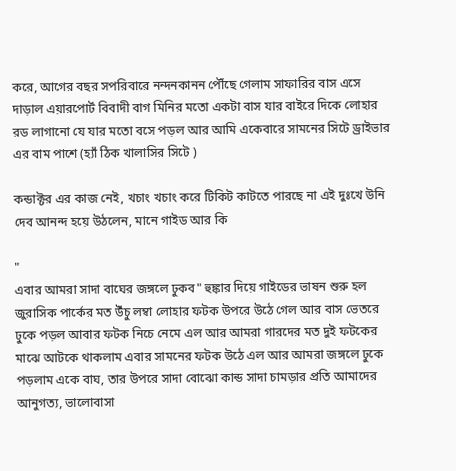করে, আগের বছর সপরিবারে নন্দনকানন পৌঁছে গেলাম সাফারির বাস এসে দাড়াল এয়ারপোর্ট বিবাদী বাগ মিনির মতো একটা বাস যার বাইরে দিকে লোহার রড লাগানো যে যার মতো বসে পড়ল আর আমি একেবারে সামনের সিটে ড্রাইভার এর বাম পাশে (হ্যাঁ ঠিক খালাসির সিটে )

কন্ডাক্টর এর কাজ নেই, খচাং খচাং করে টিকিট কাটতে পারছে না এই দুঃখে উনি দেব আনন্দ হয়ে উঠলেন, মানে গাইড আর কি

"
এবার আমরা সাদা বাঘের জঙ্গলে ঢুকব" হুঙ্কার দিয়ে গাইডের ভাষন শুরু হল জুরাসিক পার্কের মত উঁচু লম্বা লোহার ফটক উপরে উঠে গেল আর বাস ভেতরে ঢুকে পড়ল আবার ফটক নিচে নেমে এল আর আমরা গারদের মত দুই ফটকের মাঝে আটকে থাকলাম এবার সামনের ফটক উঠে এল আর আমরা জঙ্গলে ঢুকে পড়লাম একে বাঘ, তার উপরে সাদা বোঝো কান্ড সাদা চামড়ার প্রতি আমাদের আনুগত্য, ভালোবাসা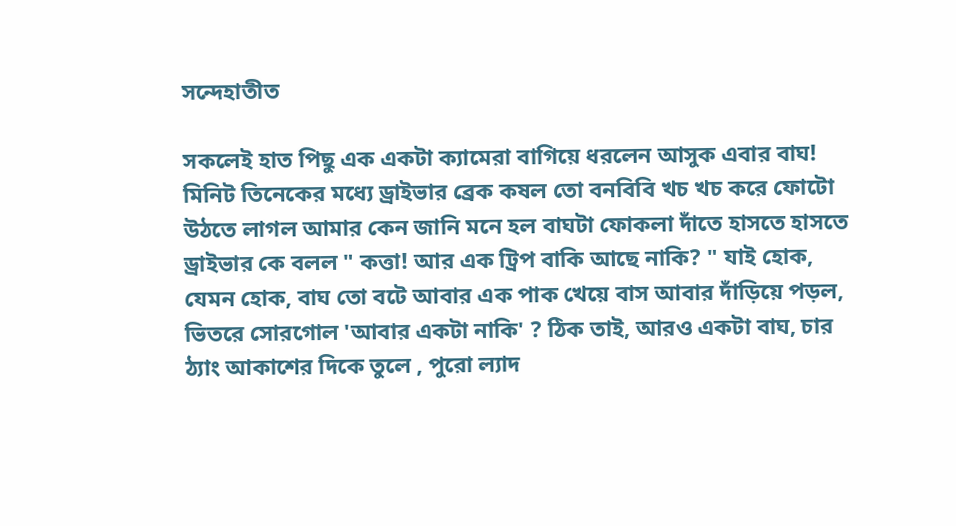সন্দেহাতীত

সকলেই হাত পিছু এক একটা ক্যামেরা বাগিয়ে ধরলেন আসুক এবার বাঘ! মিনিট তিনেকের মধ্যে ড্রাইভার ব্রেক কষল তো বনবিবি খচ খচ করে ফোটো উঠতে লাগল আমার কেন জানি মনে হল বাঘটা ফোকলা দাঁতে হাসতে হাসতে ড্রাইভার কে বলল " কত্তা! আর এক ট্রিপ বাকি আছে নাকি? " যাই হোক, যেমন হোক, বাঘ তো বটে আবার এক পাক খেয়ে বাস আবার দাঁড়িয়ে পড়ল, ভিতরে সোরগোল 'আবার একটা নাকি' ? ঠিক তাই, আরও একটা বাঘ, চার ঠ্যাং আকাশের দিকে তুলে , পুরো ল্যাদ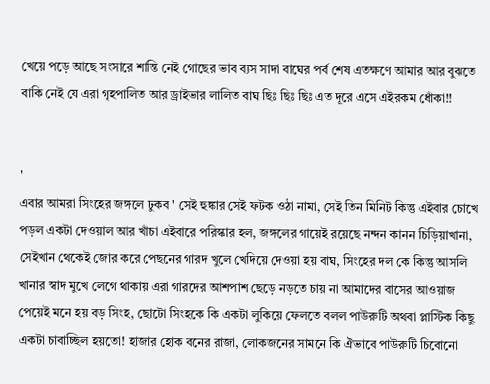খেয়ে পড়ে আছে সংসারে শান্তি নেই গোছের ভাব ব্যস সাদা বাঘের পর্ব শেষ এতক্ষণে আমার আর বুঝতে বাকি নেই যে এরা গৃহপালিত আর ড্রাইভার লালিত বাঘ ছিঃ ছিঃ ছিঃ এত দূরে এসে এইরকম ধোঁকা!!


'
এবার আমরা সিংহের জঙ্গলে ঢুকব ' সেই হুঙ্কার সেই ফটক ওঠা নামা, সেই তিন মিনিট কিন্তু এইবার চোখে পড়ল একটা দেওয়াল আর খাঁচা এইবারে পরিস্কার হল, জঙ্গলের গায়েই রয়েছে নন্দন কানন চিড়িয়াখানা, সেইখান থেকেই জোর করে পেছনের গারদ খুলে খেদিয়ে দেওয়া হয় বাঘ, সিংহের দল কে কিন্তু আসলি খানার স্বাদ মুখে লেগে থাকায় এরা গারদের আশপাশ ছেড়ে নড়তে চায় না আমাদের বাসের আওয়াজ পেয়েই মনে হয় বড় সিংহ, ছোটো সিংহকে কি একটা লুকিয়ে ফেলতে বলল পাউরুটি অথবা প্লাস্টিক কিছু একটা চাবাচ্ছিল হয়তো! হাজার হোক বনের রাজা, লোকজনের সামনে কি ঐভাবে পাউরুটি চিবোনো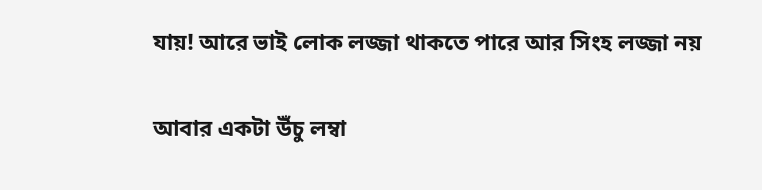যায়! আরে ভাই লোক লজ্জা থাকতে পারে আর সিংহ লজ্জা নয়

আবার একটা উঁচু লম্বা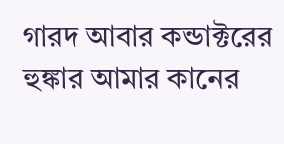গারদ আবার কন্ডাক্টরের হুঙ্কার আমার কানের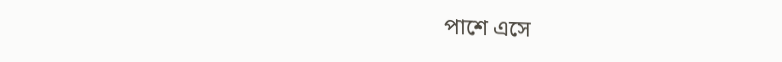পাশে এসে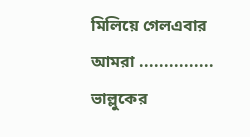মিলিয়ে গেলএবার আমরা ............... ভাল্লুকের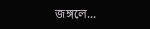জঙ্গলে...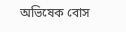অভিষেক বোস